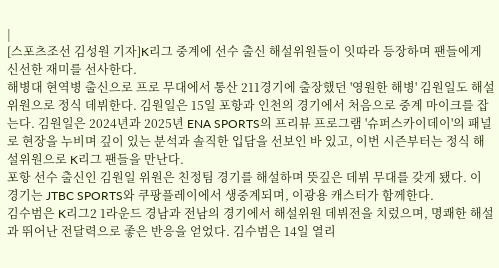|
[스포츠조선 김성원 기자]K리그 중계에 선수 출신 해설위원들이 잇따라 등장하며 팬들에게 신선한 재미를 선사한다.
해병대 현역병 출신으로 프로 무대에서 통산 211경기에 출장했던 '영원한 해병' 김원일도 해설위원으로 정식 데뷔한다. 김원일은 15일 포항과 인천의 경기에서 처음으로 중계 마이크를 잡는다. 김원일은 2024년과 2025년 ENA SPORTS의 프리뷰 프로그램 '슈퍼스카이데이'의 패널로 현장을 누비며 깊이 있는 분석과 솔직한 입담을 선보인 바 있고, 이번 시즌부터는 정식 해설위원으로 K리그 팬들을 만난다.
포항 선수 출신인 김원일 위원은 친정팀 경기를 해설하며 뜻깊은 데뷔 무대를 갖게 됐다. 이 경기는 JTBC SPORTS와 쿠팡플레이에서 생중계되며, 이광용 캐스터가 함께한다.
김수범은 K리그2 1라운드 경남과 전남의 경기에서 해설위원 데뷔전을 치렀으며, 명쾌한 해설과 뛰어난 전달력으로 좋은 반응을 얻었다. 김수범은 14일 열리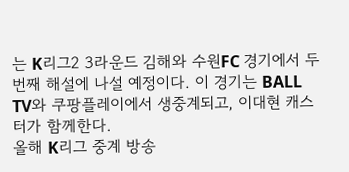는 K리그2 3라운드 김해와 수원FC 경기에서 두 번째 해설에 나설 예정이다. 이 경기는 BALL TV와 쿠팡플레이에서 생중계되고, 이대현 캐스터가 함께한다.
올해 K리그 중계 방송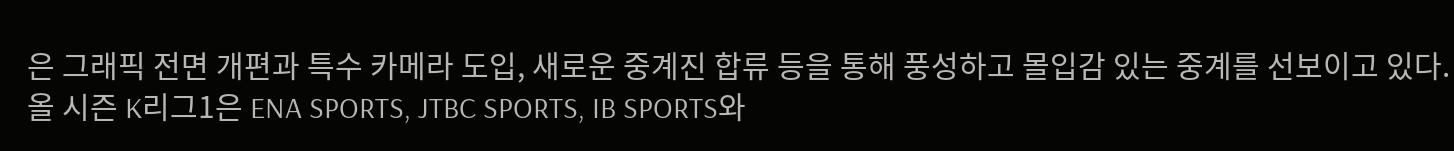은 그래픽 전면 개편과 특수 카메라 도입, 새로운 중계진 합류 등을 통해 풍성하고 몰입감 있는 중계를 선보이고 있다.
올 시즌 K리그1은 ENA SPORTS, JTBC SPORTS, IB SPORTS와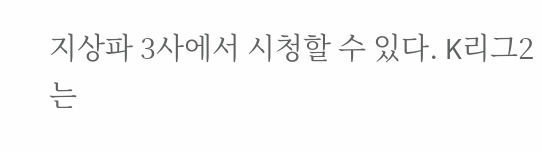지상파 3사에서 시청할 수 있다. K리그2는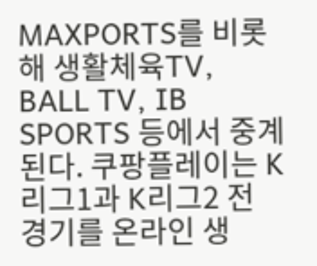MAXPORTS를 비롯해 생활체육TV, BALL TV, IB SPORTS 등에서 중계된다. 쿠팡플레이는 K리그1과 K리그2 전 경기를 온라인 생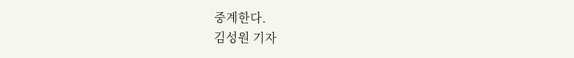중계한다.
김성원 기자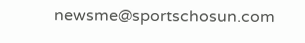newsme@sportschosun.com